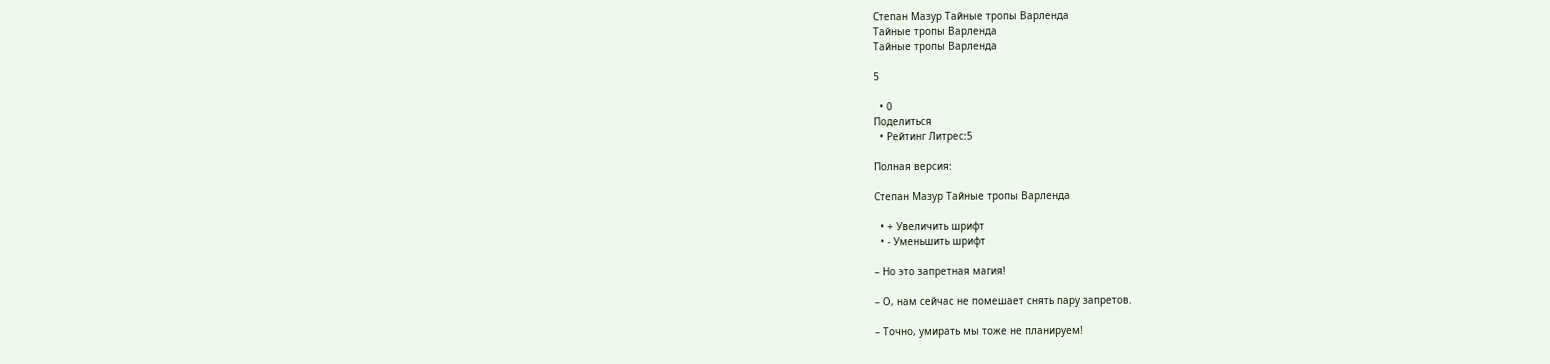Степан Мазур Тайные тропы Варленда
Тайные тропы Варленда
Тайные тропы Варленда

5

  • 0
Поделиться
  • Рейтинг Литрес:5

Полная версия:

Степан Мазур Тайные тропы Варленда

  • + Увеличить шрифт
  • - Уменьшить шрифт

– Но это запретная магия!

– О, нам сейчас не помешает снять пару запретов.

– Точно, умирать мы тоже не планируем!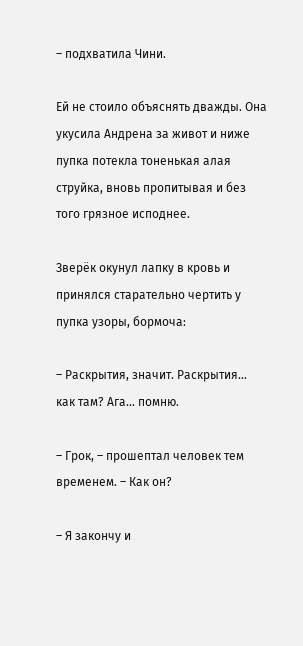– подхватила Чини.

Ей не стоило объяснять дважды. Она укусила Андрена за живот и ниже пупка потекла тоненькая алая струйка, вновь пропитывая и без того грязное исподнее.

Зверёк окунул лапку в кровь и принялся старательно чертить у пупка узоры, бормоча:

– Раскрытия, значит. Раскрытия… как там? Ага… помню.

– Грок, – прошептал человек тем временем. – Как он?

– Я закончу и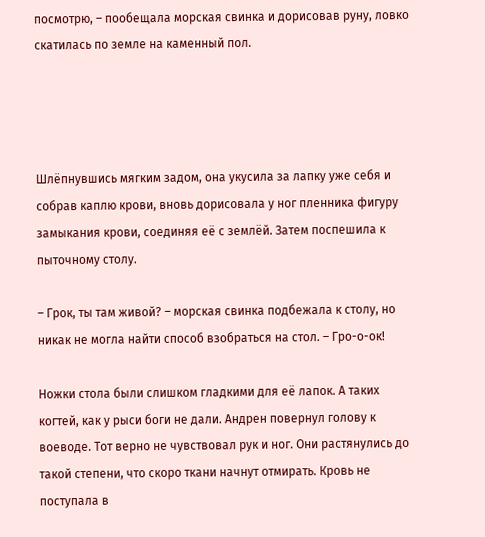посмотрю, – пообещала морская свинка и дорисовав руну, ловко скатилась по земле на каменный пол.




Шлёпнувшись мягким задом, она укусила за лапку уже себя и собрав каплю крови, вновь дорисовала у ног пленника фигуру замыкания крови, соединяя её с землёй. Затем поспешила к пыточному столу.

– Грок, ты там живой? – морская свинка подбежала к столу, но никак не могла найти способ взобраться на стол. – Гро-о-ок!

Ножки стола были слишком гладкими для её лапок. А таких когтей, как у рыси боги не дали. Андрен повернул голову к воеводе. Тот верно не чувствовал рук и ног. Они растянулись до такой степени, что скоро ткани начнут отмирать. Кровь не поступала в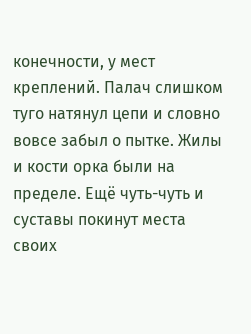конечности, у мест креплений. Палач слишком туго натянул цепи и словно вовсе забыл о пытке. Жилы и кости орка были на пределе. Ещё чуть-чуть и суставы покинут места своих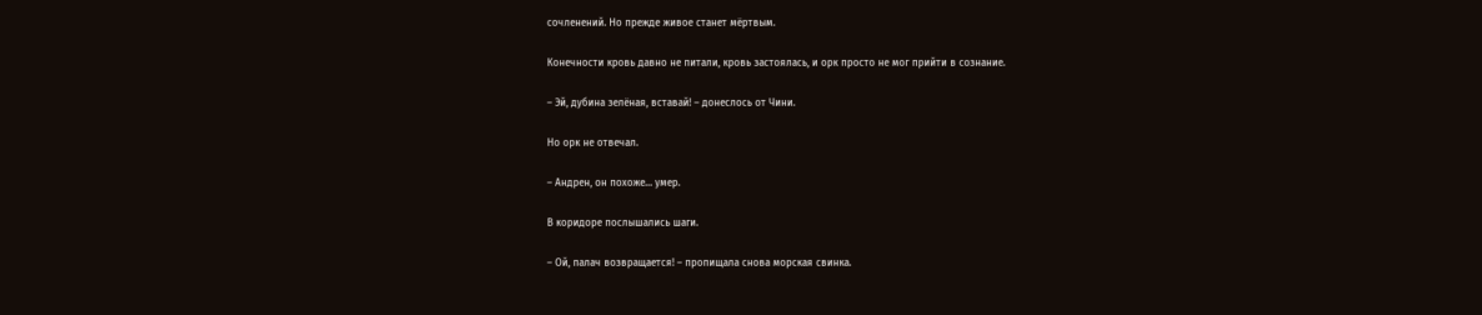сочленений. Но прежде живое станет мёртвым.

Конечности кровь давно не питали, кровь застоялась, и орк просто не мог прийти в сознание.

– Эй, дубина зелёная, вставай! – донеслось от Чини.

Но орк не отвечал.

– Андрен, он похоже… умер.

В коридоре послышались шаги.

– Ой, палач возвращается! – пропищала снова морская свинка.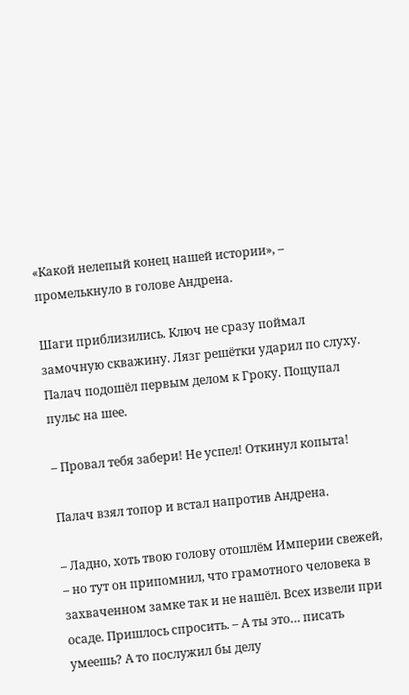«Какой нелепый конец нашей истории», – промелькнуло в голове Андрена.

Шаги приблизились. Ключ не сразу поймал замочную скважину. Лязг решётки ударил по слуху. Палач подошёл первым делом к Гроку. Пощупал пульс на шее.

– Провал тебя забери! Не успел! Откинул копыта!

Палач взял топор и встал напротив Андрена.

– Ладно, хоть твою голову отошлём Империи свежей, – но тут он припомнил, что грамотного человека в захваченном замке так и не нашёл. Всех извели при осаде. Пришлось спросить. – А ты это… писать умеешь? А то послужил бы делу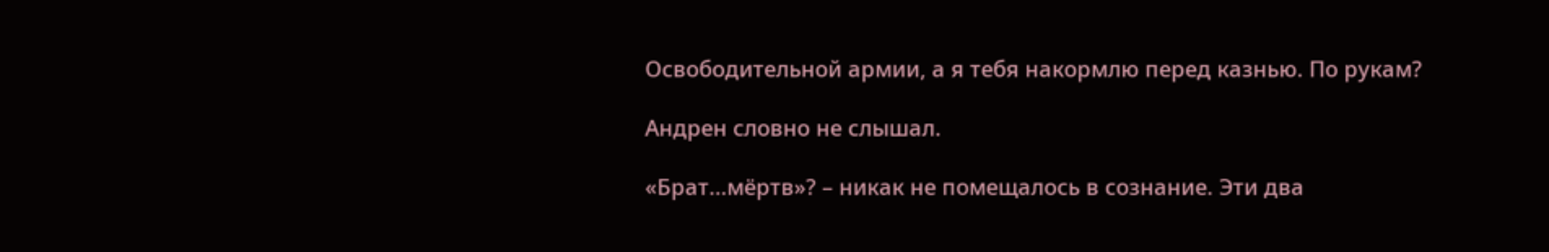Освободительной армии, а я тебя накормлю перед казнью. По рукам?

Андрен словно не слышал.

«Брат…мёртв»? – никак не помещалось в сознание. Эти два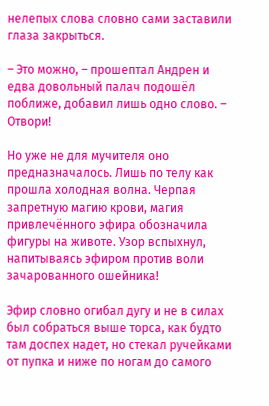нелепых слова словно сами заставили глаза закрыться.

– Это можно, – прошептал Андрен и едва довольный палач подошёл поближе, добавил лишь одно слово. – Отвори!

Но уже не для мучителя оно предназначалось. Лишь по телу как прошла холодная волна. Черпая запретную магию крови, магия привлечённого эфира обозначила фигуры на животе. Узор вспыхнул, напитываясь эфиром против воли зачарованного ошейника!

Эфир словно огибал дугу и не в силах был собраться выше торса, как будто там доспех надет, но стекал ручейками от пупка и ниже по ногам до самого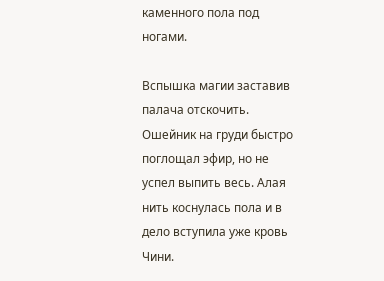каменного пола под ногами.

Вспышка магии заставив палача отскочить. Ошейник на груди быстро поглощал эфир, но не успел выпить весь. Алая нить коснулась пола и в дело вступила уже кровь Чини.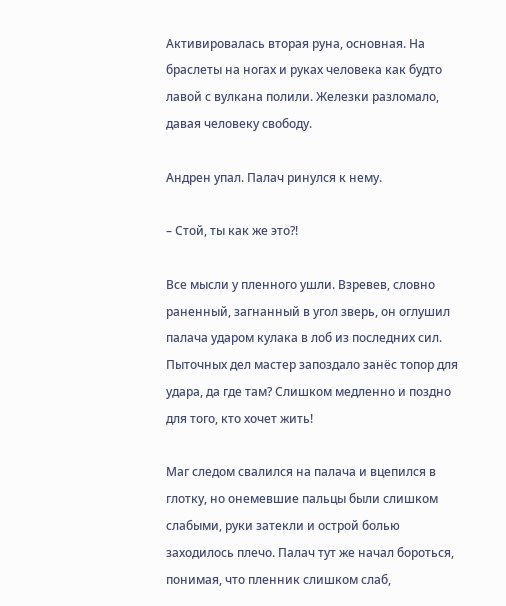Активировалась вторая руна, основная. На браслеты на ногах и руках человека как будто лавой с вулкана полили. Железки разломало, давая человеку свободу.

Андрен упал. Палач ринулся к нему.

– Стой, ты как же это?!

Все мысли у пленного ушли. Взревев, словно раненный, загнанный в угол зверь, он оглушил палача ударом кулака в лоб из последних сил. Пыточных дел мастер запоздало занёс топор для удара, да где там? Слишком медленно и поздно для того, кто хочет жить!

Маг следом свалился на палача и вцепился в глотку, но онемевшие пальцы были слишком слабыми, руки затекли и острой болью заходилось плечо. Палач тут же начал бороться, понимая, что пленник слишком слаб,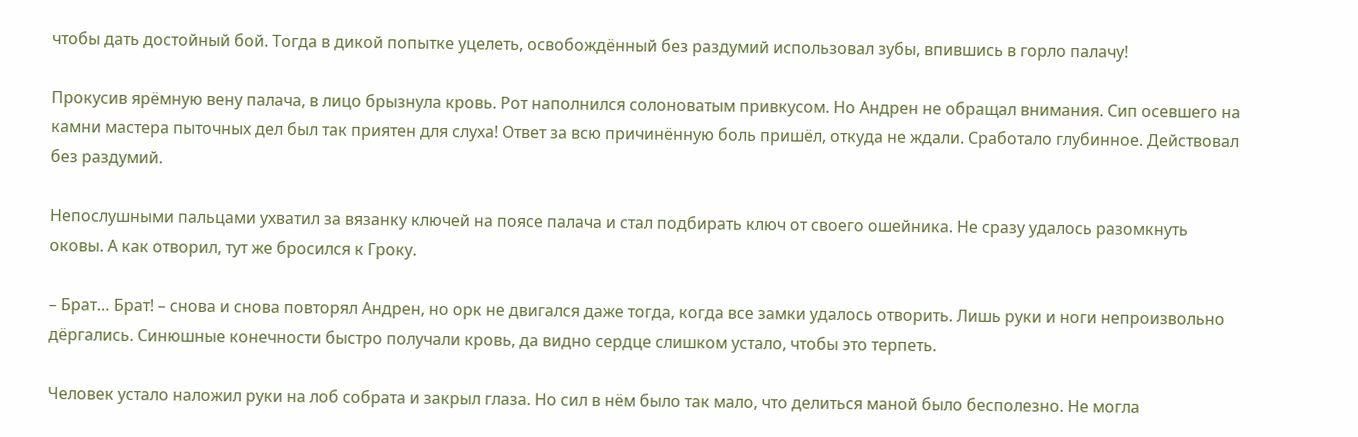чтобы дать достойный бой. Тогда в дикой попытке уцелеть, освобождённый без раздумий использовал зубы, впившись в горло палачу!

Прокусив ярёмную вену палача, в лицо брызнула кровь. Рот наполнился солоноватым привкусом. Но Андрен не обращал внимания. Сип осевшего на камни мастера пыточных дел был так приятен для слуха! Ответ за всю причинённую боль пришёл, откуда не ждали. Сработало глубинное. Действовал без раздумий.

Непослушными пальцами ухватил за вязанку ключей на поясе палача и стал подбирать ключ от своего ошейника. Не сразу удалось разомкнуть оковы. А как отворил, тут же бросился к Гроку.

– Брат… Брат! – снова и снова повторял Андрен, но орк не двигался даже тогда, когда все замки удалось отворить. Лишь руки и ноги непроизвольно дёргались. Синюшные конечности быстро получали кровь, да видно сердце слишком устало, чтобы это терпеть.

Человек устало наложил руки на лоб собрата и закрыл глаза. Но сил в нём было так мало, что делиться маной было бесполезно. Не могла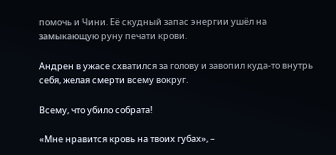помочь и Чини. Её скудный запас энергии ушёл на замыкающую руну печати крови.

Андрен в ужасе схватился за голову и завопил куда-то внутрь себя, желая смерти всему вокруг.

Всему, что убило собрата!

«Мне нравится кровь на твоих губах», –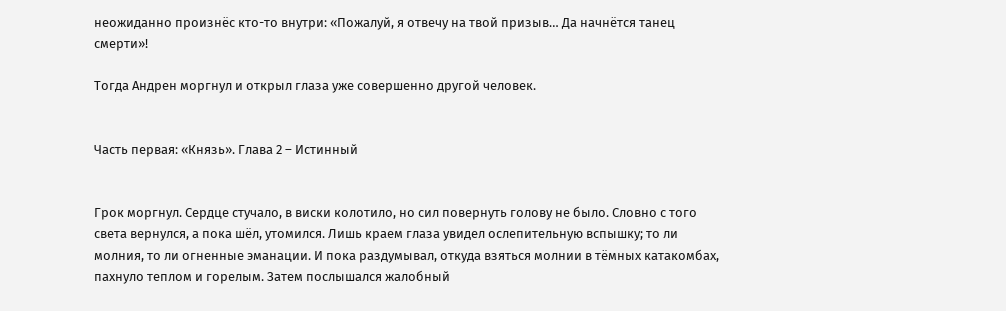неожиданно произнёс кто-то внутри: «Пожалуй, я отвечу на твой призыв… Да начнётся танец смерти»!

Тогда Андрен моргнул и открыл глаза уже совершенно другой человек.


Часть первая: «Князь». Глава 2 – Истинный


Грок моргнул. Сердце стучало, в виски колотило, но сил повернуть голову не было. Словно с того света вернулся, а пока шёл, утомился. Лишь краем глаза увидел ослепительную вспышку; то ли молния, то ли огненные эманации. И пока раздумывал, откуда взяться молнии в тёмных катакомбах, пахнуло теплом и горелым. Затем послышался жалобный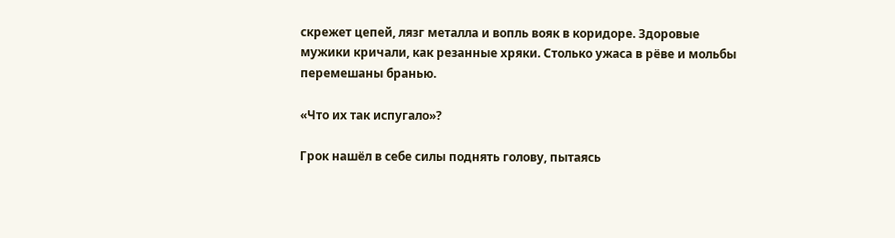скрежет цепей, лязг металла и вопль вояк в коридоре. Здоровые мужики кричали, как резанные хряки. Столько ужаса в рёве и мольбы перемешаны бранью.

«Что их так испугало»?

Грок нашёл в себе силы поднять голову, пытаясь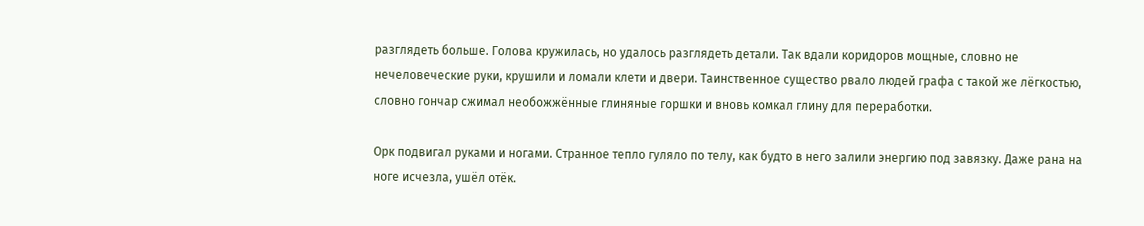разглядеть больше. Голова кружилась, но удалось разглядеть детали. Так вдали коридоров мощные, словно не нечеловеческие руки, крушили и ломали клети и двери. Таинственное существо рвало людей графа с такой же лёгкостью, словно гончар сжимал необожжённые глиняные горшки и вновь комкал глину для переработки.

Орк подвигал руками и ногами. Странное тепло гуляло по телу, как будто в него залили энергию под завязку. Даже рана на ноге исчезла, ушёл отёк.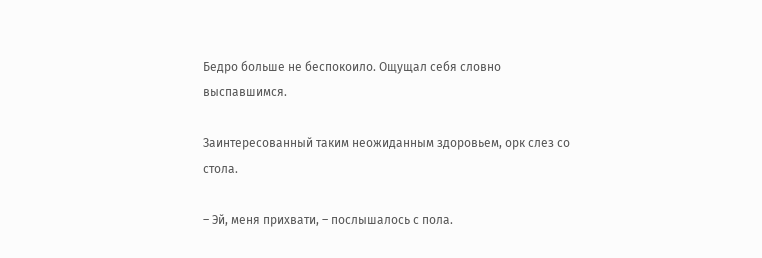Бедро больше не беспокоило. Ощущал себя словно выспавшимся.

Заинтересованный таким неожиданным здоровьем, орк слез со стола.

– Эй, меня прихвати, – послышалось с пола.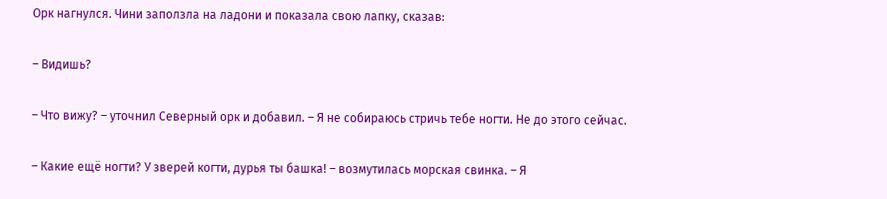Орк нагнулся. Чини заползла на ладони и показала свою лапку, сказав:

– Видишь?

– Что вижу? – уточнил Северный орк и добавил. – Я не собираюсь стричь тебе ногти. Не до этого сейчас.

– Какие ещё ногти? У зверей когти, дурья ты башка! – возмутилась морская свинка. – Я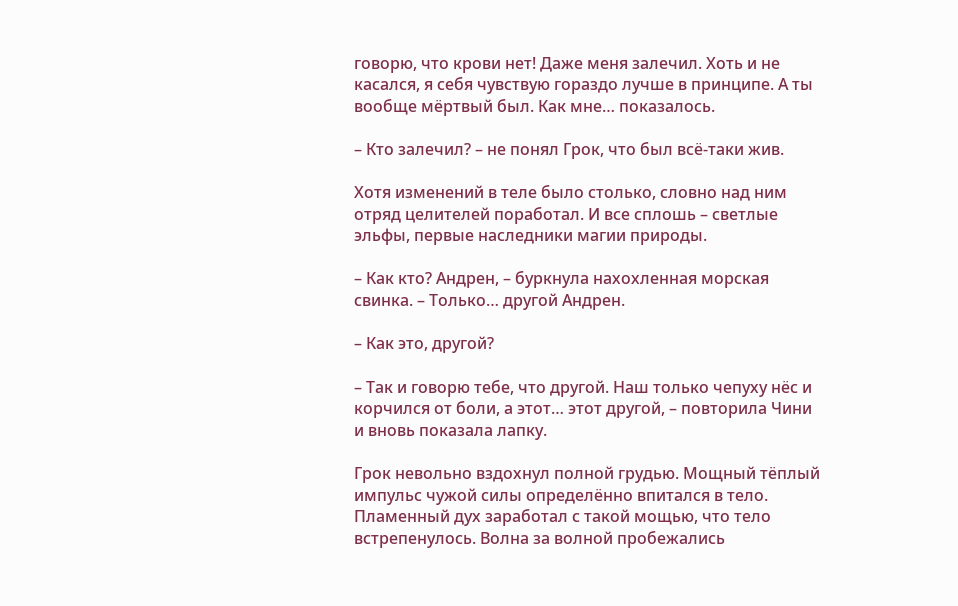говорю, что крови нет! Даже меня залечил. Хоть и не касался, я себя чувствую гораздо лучше в принципе. А ты вообще мёртвый был. Как мне… показалось.

– Кто залечил? – не понял Грок, что был всё-таки жив.

Хотя изменений в теле было столько, словно над ним отряд целителей поработал. И все сплошь – светлые эльфы, первые наследники магии природы.

– Как кто? Андрен, – буркнула нахохленная морская свинка. – Только… другой Андрен.

– Как это, другой?

– Так и говорю тебе, что другой. Наш только чепуху нёс и корчился от боли, а этот… этот другой, – повторила Чини и вновь показала лапку.

Грок невольно вздохнул полной грудью. Мощный тёплый импульс чужой силы определённо впитался в тело. Пламенный дух заработал с такой мощью, что тело встрепенулось. Волна за волной пробежались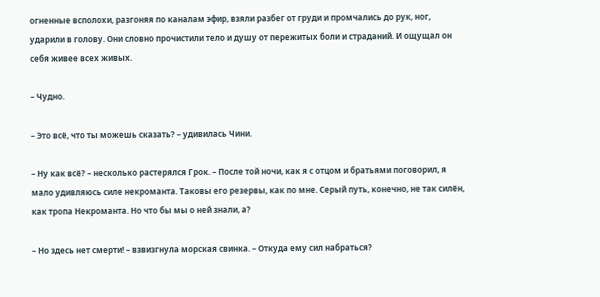огненные всполохи, разгоняя по каналам эфир, взяли разбег от груди и промчались до рук, ног, ударили в голову. Они словно прочистили тело и душу от пережитых боли и страданий. И ощущал он себя живее всех живых.

– Чудно.

– Это всё, что ты можешь сказать? – удивилась Чини.

– Ну как всё? – несколько растерялся Грок. – После той ночи, как я с отцом и братьями поговорил, я мало удивляюсь силе некроманта. Таковы его резервы, как по мне. Серый путь, конечно, не так силён, как тропа Некроманта. Но что бы мы о ней знали, а?

– Но здесь нет смерти! – взвизгнула морская свинка. – Откуда ему сил набраться?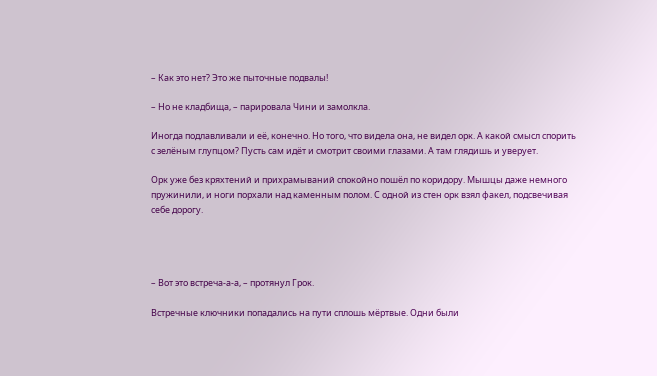– Как это нет? Это же пыточные подвалы!

– Но не кладбища, – парировала Чини и замолкла.

Иногда подлавливали и её, конечно. Но того, что видела она, не видел орк. А какой смысл спорить с зелёным глупцом? Пусть сам идёт и смотрит своими глазами. А там глядишь и уверует.

Орк уже без кряхтений и прихрамываний спокойно пошёл по коридору. Мышцы даже немного пружинили, и ноги порхали над каменным полом. С одной из стен орк взял факел, подсвечивая себе дорогу.




– Вот это встреча-а-а, – протянул Грок.

Встречные ключники попадались на пути сплошь мёртвые. Одни были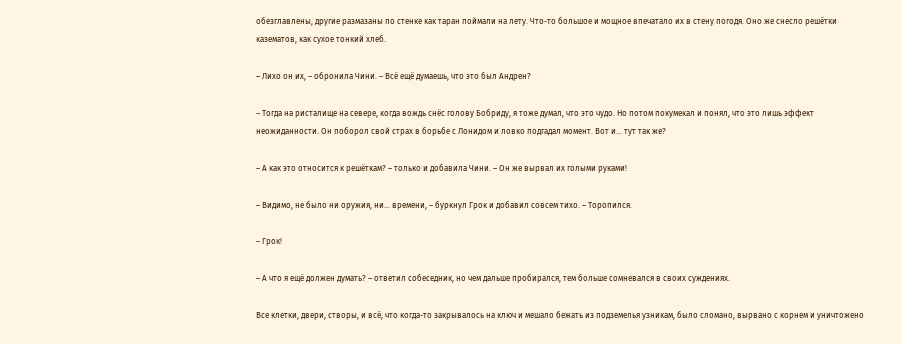обезглавлены, другие размазаны по стенке как таран поймали на лету. Что-то большое и мощное впечатало их в стену погодя. Оно же снесло решётки казематов, как сухое тонкий хлеб.

– Лихо он их, – обронила Чини. – Всё ещё думаешь, что это был Андрен?

– Тогда на ристалище на севере, когда вождь снёс голову Бобриду, я тоже думал, что это чудо. Но потом покумекал и понял, что это лишь эффект неожиданности. Он поборол свой страх в борьбе с Лонидом и ловко подгадал момент. Вот и… тут так же?

– А как это относится к решёткам? – только и добавила Чини. – Он же вырвал их голыми руками!

– Видимо, не было ни оружия, ни… времени, – буркнул Грок и добавил совсем тихо. – Торопился.

– Грок!

– А что я ещё должен думать? – ответил собеседник, но чем дальше пробирался, тем больше сомневался в своих суждениях.

Все клетки, двери, створы, и всё, что когда-то закрывалось на ключ и мешало бежать из подземелья узникам, было сломано, вырвано с корнем и уничтожено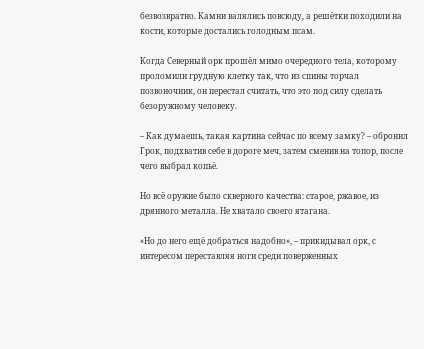безвозвратно. Камни валялись повсюду, а решётки походили на кости, которые достались голодным псам.

Когда Северный орк прошёл мимо очередного тела, которому проломили грудную клетку так, что из спины торчал позвоночник, он перестал считать, что это под силу сделать безоружному человеку.

– Как думаешь, такая картина сейчас по всему замку? – обронил Грок, подхватив себе в дороге меч, затем сменив на топор, после чего выбрал копьё.

Но всё оружие было скверного качества: старое, ржавое, из дрянного металла. Не хватало своего ятагана.

«Но до него ещё добраться надобно», – прикидывал орк, с интересом переставляя ноги среди поверженных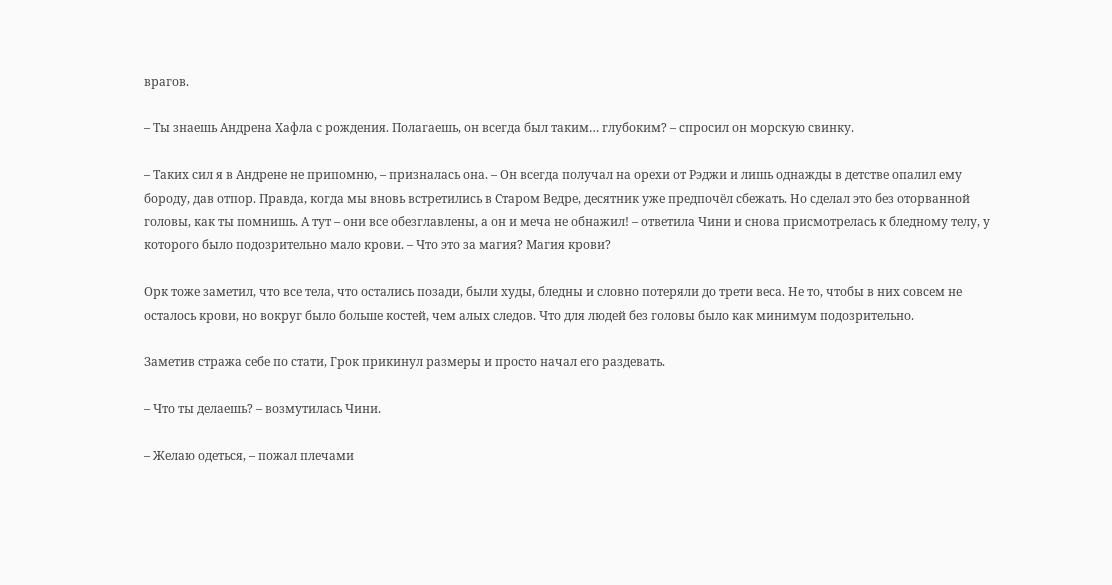врагов.

– Ты знаешь Андрена Хафла с рождения. Полагаешь, он всегда был таким… глубоким? – спросил он морскую свинку.

– Таких сил я в Андрене не припомню, – призналась она. – Он всегда получал на орехи от Рэджи и лишь однажды в детстве опалил ему бороду, дав отпор. Правда, когда мы вновь встретились в Старом Ведре, десятник уже предпочёл сбежать. Но сделал это без оторванной головы, как ты помнишь. А тут – они все обезглавлены, а он и меча не обнажил! – ответила Чини и снова присмотрелась к бледному телу, у которого было подозрительно мало крови. – Что это за магия? Магия крови?

Орк тоже заметил, что все тела, что остались позади, были худы, бледны и словно потеряли до трети веса. Не то, чтобы в них совсем не осталось крови, но вокруг было больше костей, чем алых следов. Что для людей без головы было как минимум подозрительно.

Заметив стража себе по стати, Грок прикинул размеры и просто начал его раздевать.

– Что ты делаешь? – возмутилась Чини.

– Желаю одеться, – пожал плечами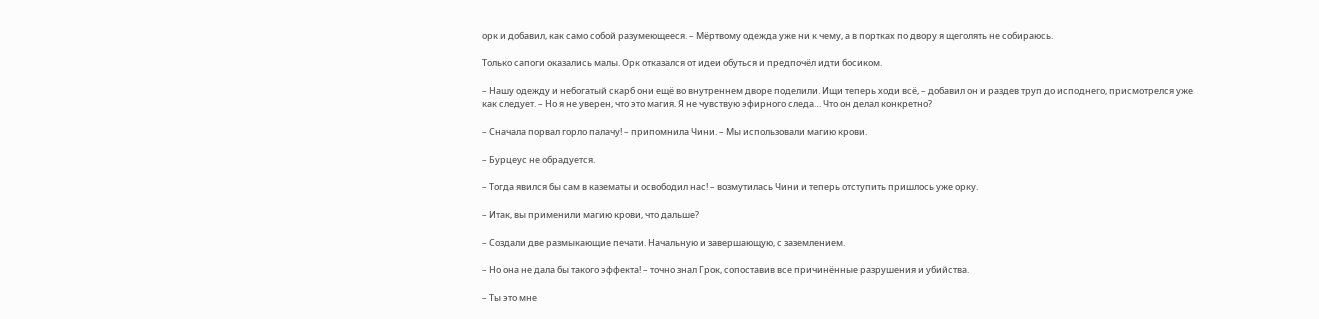орк и добавил, как само собой разумеющееся. – Мёртвому одежда уже ни к чему, а в портках по двору я щеголять не собираюсь.

Только сапоги оказались малы. Орк отказался от идеи обуться и предпочёл идти босиком.

– Нашу одежду и небогатый скарб они ещё во внутреннем дворе поделили. Ищи теперь ходи всё, – добавил он и раздев труп до исподнего, присмотрелся уже как следует. – Но я не уверен, что это магия. Я не чувствую эфирного следа… Что он делал конкретно?

– Сначала порвал горло палачу! – припомнила Чини. – Мы использовали магию крови.

– Бурцеус не обрадуется.

– Тогда явился бы сам в казематы и освободил нас! – возмутилась Чини и теперь отступить пришлось уже орку.

– Итак, вы применили магию крови, что дальше?

– Создали две размыкающие печати. Начальную и завершающую, с заземлением.

– Но она не дала бы такого эффекта! – точно знал Грок, сопоставив все причинённые разрушения и убийства.

– Ты это мне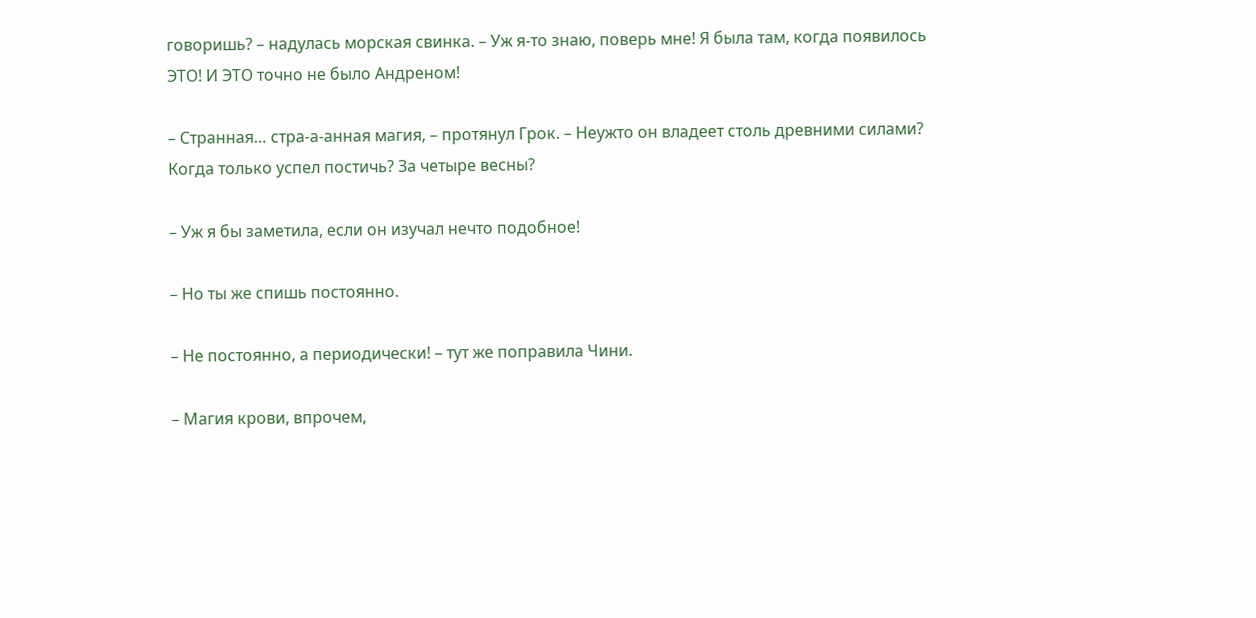говоришь? – надулась морская свинка. – Уж я-то знаю, поверь мне! Я была там, когда появилось ЭТО! И ЭТО точно не было Андреном!

– Странная… стра-а-анная магия, – протянул Грок. – Неужто он владеет столь древними силами? Когда только успел постичь? За четыре весны?

– Уж я бы заметила, если он изучал нечто подобное!

– Но ты же спишь постоянно.

– Не постоянно, а периодически! – тут же поправила Чини.

– Магия крови, впрочем,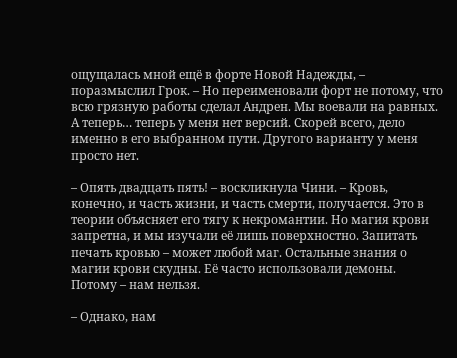ощущалась мной ещё в форте Новой Надежды, – поразмыслил Грок. – Но переименовали форт не потому, что всю грязную работы сделал Андрен. Мы воевали на равных. А теперь… теперь у меня нет версий. Скорей всего, дело именно в его выбранном пути. Другого варианту у меня просто нет.

– Опять двадцать пять! – воскликнула Чини. – Кровь, конечно, и часть жизни, и часть смерти, получается. Это в теории объясняет его тягу к некромантии. Но магия крови запретна, и мы изучали её лишь поверхностно. Запитать печать кровью – может любой маг. Остальные знания о магии крови скудны. Её часто использовали демоны. Потому – нам нельзя.

– Однако, нам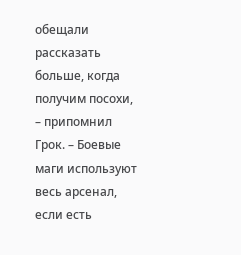обещали рассказать больше, когда получим посохи, – припомнил Грок. – Боевые маги используют весь арсенал, если есть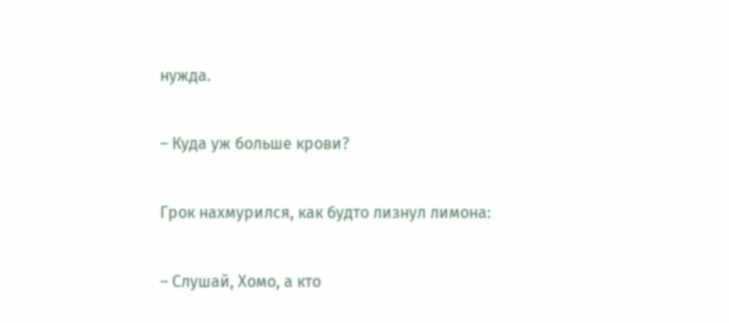нужда.

– Куда уж больше крови?

Грок нахмурился, как будто лизнул лимона:

– Слушай, Хомо, а кто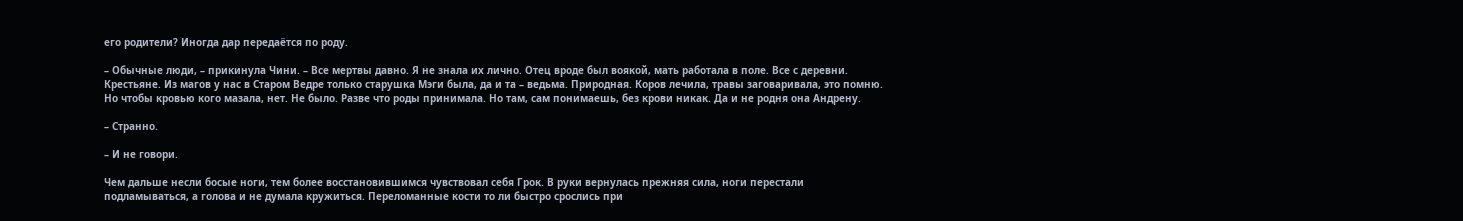его родители? Иногда дар передаётся по роду.

– Обычные люди, – прикинула Чини. – Все мертвы давно. Я не знала их лично. Отец вроде был воякой, мать работала в поле. Все с деревни. Крестьяне. Из магов у нас в Старом Ведре только старушка Мэги была, да и та – ведьма. Природная. Коров лечила, травы заговаривала, это помню. Но чтобы кровью кого мазала, нет. Не было. Разве что роды принимала. Но там, сам понимаешь, без крови никак. Да и не родня она Андрену.

– Странно.

– И не говори.

Чем дальше несли босые ноги, тем более восстановившимся чувствовал себя Грок. В руки вернулась прежняя сила, ноги перестали подламываться, а голова и не думала кружиться. Переломанные кости то ли быстро срослись при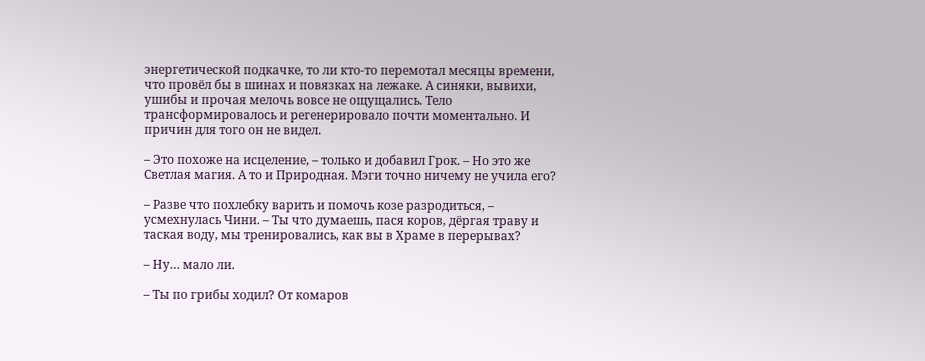энергетической подкачке, то ли кто-то перемотал месяцы времени, что провёл бы в шинах и повязках на лежаке. А синяки, вывихи, ушибы и прочая мелочь вовсе не ощущались. Тело трансформировалось и регенерировало почти моментально. И причин для того он не видел.

– Это похоже на исцеление, – только и добавил Грок. – Но это же Светлая магия. А то и Природная. Мэги точно ничему не учила его?

– Разве что похлебку варить и помочь козе разродиться, – усмехнулась Чини. – Ты что думаешь, пася коров, дёргая траву и таская воду, мы тренировались, как вы в Храме в перерывах?

– Ну… мало ли.

– Ты по грибы ходил? От комаров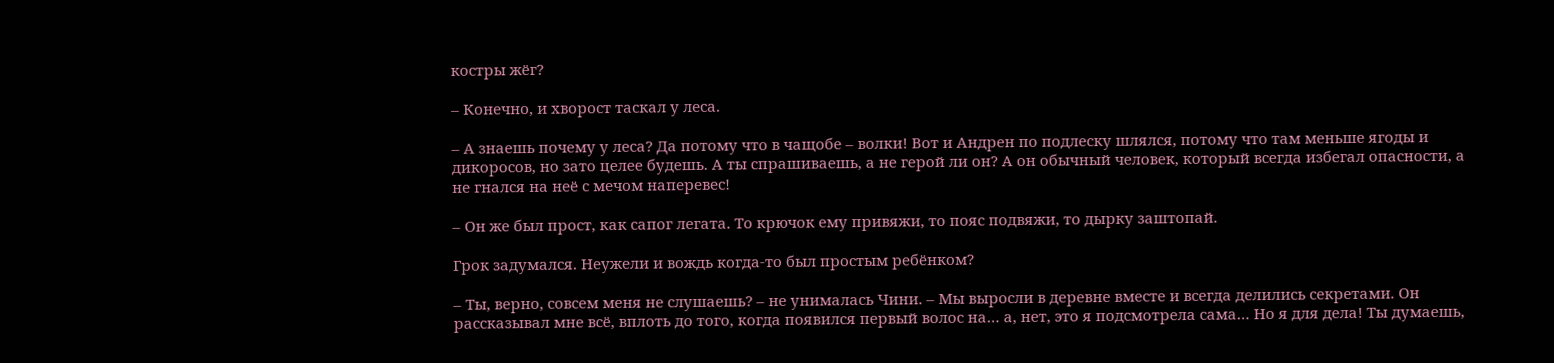костры жёг?

– Конечно, и хворост таскал у леса.

– А знаешь почему у леса? Да потому что в чащобе – волки! Вот и Андрен по подлеску шлялся, потому что там меньше ягоды и дикоросов, но зато целее будешь. А ты спрашиваешь, а не герой ли он? А он обычный человек, который всегда избегал опасности, а не гнался на неё с мечом наперевес!

– Он же был прост, как сапог легата. То крючок ему привяжи, то пояс подвяжи, то дырку заштопай.

Грок задумался. Неужели и вождь когда-то был простым ребёнком?

– Ты, верно, совсем меня не слушаешь? – не унималась Чини. – Мы выросли в деревне вместе и всегда делились секретами. Он рассказывал мне всё, вплоть до того, когда появился первый волос на… а, нет, это я подсмотрела сама… Но я для дела! Ты думаешь,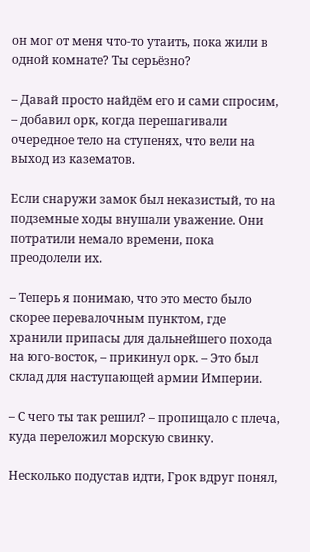он мог от меня что-то утаить, пока жили в одной комнате? Ты серьёзно?

– Давай просто найдём его и сами спросим, – добавил орк, когда перешагивали очередное тело на ступенях, что вели на выход из казематов.

Если снаружи замок был неказистый, то на подземные ходы внушали уважение. Они потратили немало времени, пока преодолели их.

– Теперь я понимаю, что это место было скорее перевалочным пунктом, где хранили припасы для дальнейшего похода на юго-восток, – прикинул орк. – Это был склад для наступающей армии Империи.

– С чего ты так решил? – пропищало с плеча, куда переложил морскую свинку.

Несколько подустав идти, Грок вдруг понял,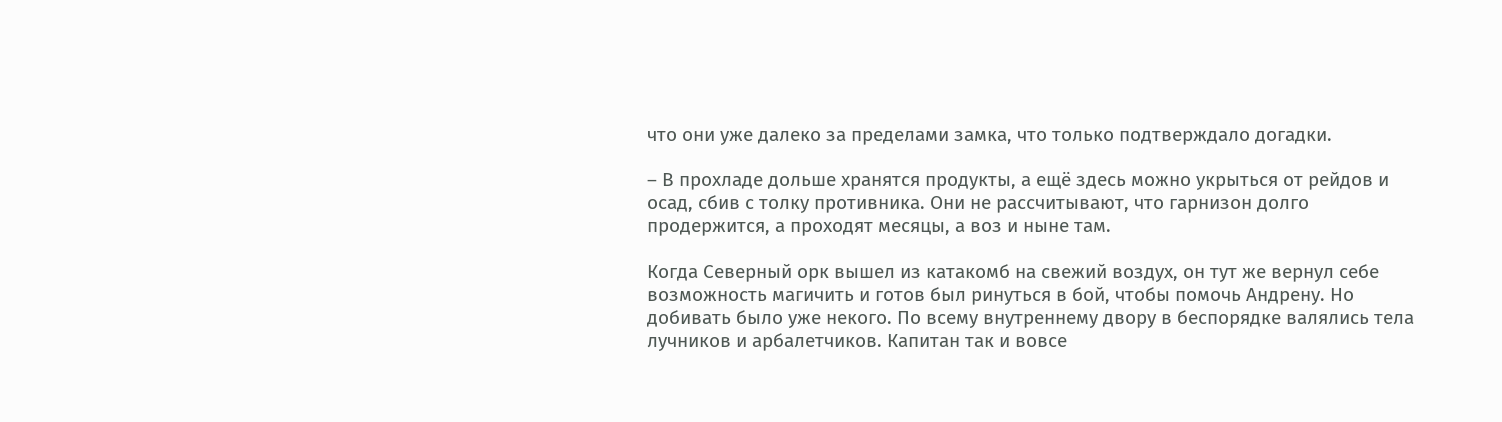что они уже далеко за пределами замка, что только подтверждало догадки.

– В прохладе дольше хранятся продукты, а ещё здесь можно укрыться от рейдов и осад, сбив с толку противника. Они не рассчитывают, что гарнизон долго продержится, а проходят месяцы, а воз и ныне там.

Когда Северный орк вышел из катакомб на свежий воздух, он тут же вернул себе возможность магичить и готов был ринуться в бой, чтобы помочь Андрену. Но добивать было уже некого. По всему внутреннему двору в беспорядке валялись тела лучников и арбалетчиков. Капитан так и вовсе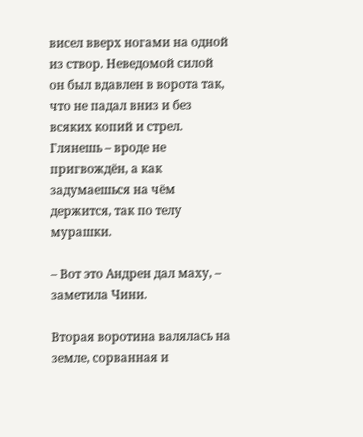висел вверх ногами на одной из створ. Неведомой силой он был вдавлен в ворота так, что не падал вниз и без всяких копий и стрел. Глянешь – вроде не пригвождён, а как задумаешься на чём держится, так по телу мурашки.

– Вот это Андрен дал маху, – заметила Чини.

Вторая воротина валялась на земле, сорванная и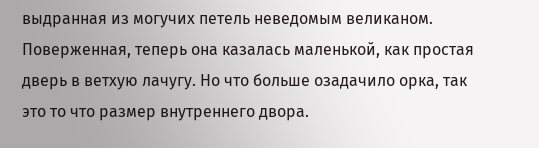выдранная из могучих петель неведомым великаном. Поверженная, теперь она казалась маленькой, как простая дверь в ветхую лачугу. Но что больше озадачило орка, так это то что размер внутреннего двора.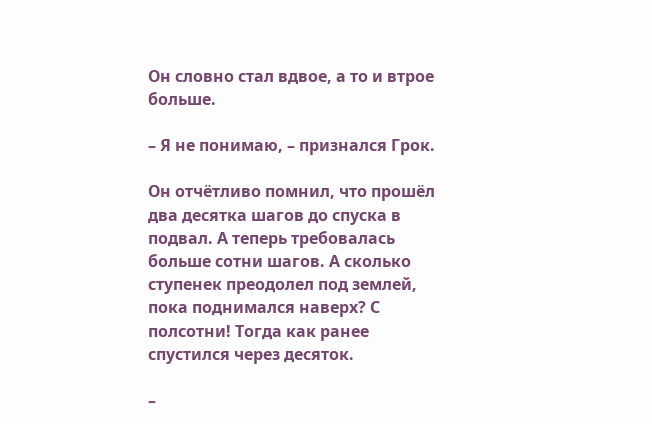Он словно стал вдвое, а то и втрое больше.

– Я не понимаю, – признался Грок.

Он отчётливо помнил, что прошёл два десятка шагов до спуска в подвал. А теперь требовалась больше сотни шагов. А сколько ступенек преодолел под землей, пока поднимался наверх? С полсотни! Тогда как ранее спустился через десяток.

–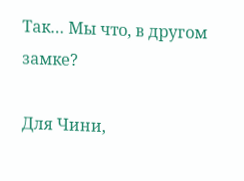Так… Мы что, в другом замке?

Для Чини,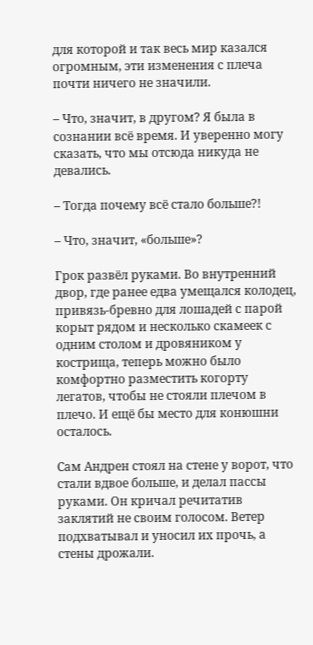для которой и так весь мир казался огромным, эти изменения с плеча почти ничего не значили.

– Что, значит, в другом? Я была в сознании всё время. И уверенно могу сказать, что мы отсюда никуда не девались.

– Тогда почему всё стало больше?!

– Что, значит, «больше»?

Грок развёл руками. Во внутренний двор, где ранее едва умещался колодец, привязь-бревно для лошадей с парой корыт рядом и несколько скамеек с одним столом и дровяником у кострища, теперь можно было комфортно разместить когорту легатов, чтобы не стояли плечом в плечо. И ещё бы место для конюшни осталось.

Сам Андрен стоял на стене у ворот, что стали вдвое больше, и делал пассы руками. Он кричал речитатив заклятий не своим голосом. Ветер подхватывал и уносил их прочь, а стены дрожали.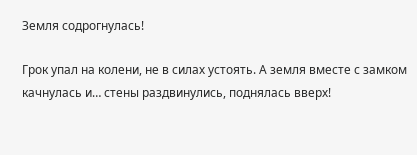Земля содрогнулась!

Грок упал на колени, не в силах устоять. А земля вместе с замком качнулась и… стены раздвинулись, поднялась вверх!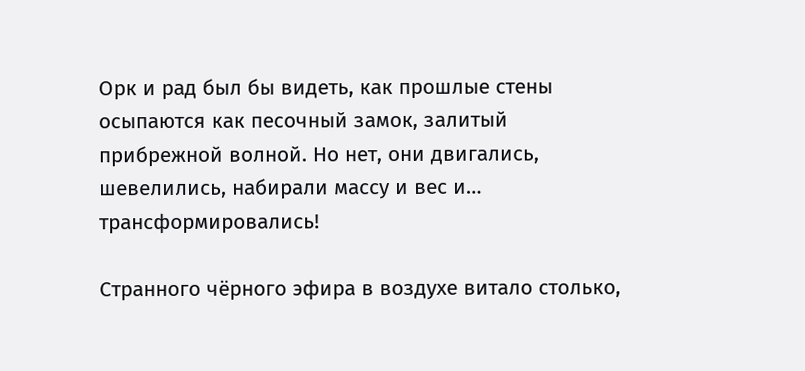Орк и рад был бы видеть, как прошлые стены осыпаются как песочный замок, залитый прибрежной волной. Но нет, они двигались, шевелились, набирали массу и вес и… трансформировались!

Странного чёрного эфира в воздухе витало столько,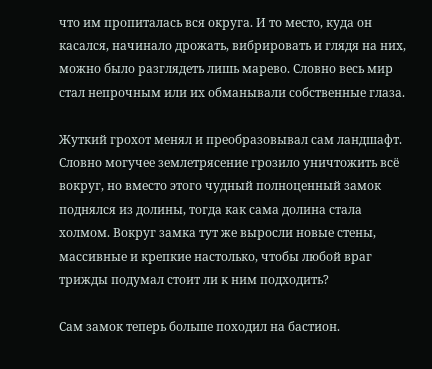что им пропиталась вся округа. И то место, куда он касался, начинало дрожать, вибрировать и глядя на них, можно было разглядеть лишь марево. Словно весь мир стал непрочным или их обманывали собственные глаза.

Жуткий грохот менял и преобразовывал сам ландшафт. Словно могучее землетрясение грозило уничтожить всё вокруг, но вместо этого чудный полноценный замок поднялся из долины, тогда как сама долина стала холмом. Вокруг замка тут же выросли новые стены, массивные и крепкие настолько, чтобы любой враг трижды подумал стоит ли к ним подходить?

Сам замок теперь больше походил на бастион.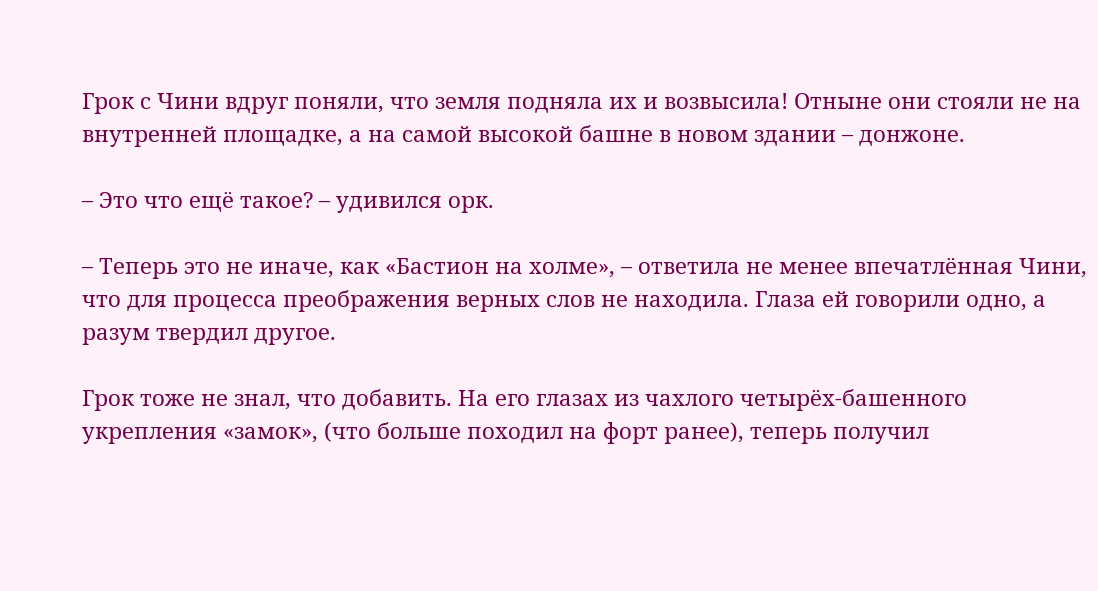Грок с Чини вдруг поняли, что земля подняла их и возвысила! Отныне они стояли не на внутренней площадке, а на самой высокой башне в новом здании – донжоне.

– Это что ещё такое? – удивился орк.

– Теперь это не иначе, как «Бастион на холме», – ответила не менее впечатлённая Чини, что для процесса преображения верных слов не находила. Глаза ей говорили одно, а разум твердил другое.

Грок тоже не знал, что добавить. На его глазах из чахлого четырёх-башенного укрепления «замок», (что больше походил на форт ранее), теперь получил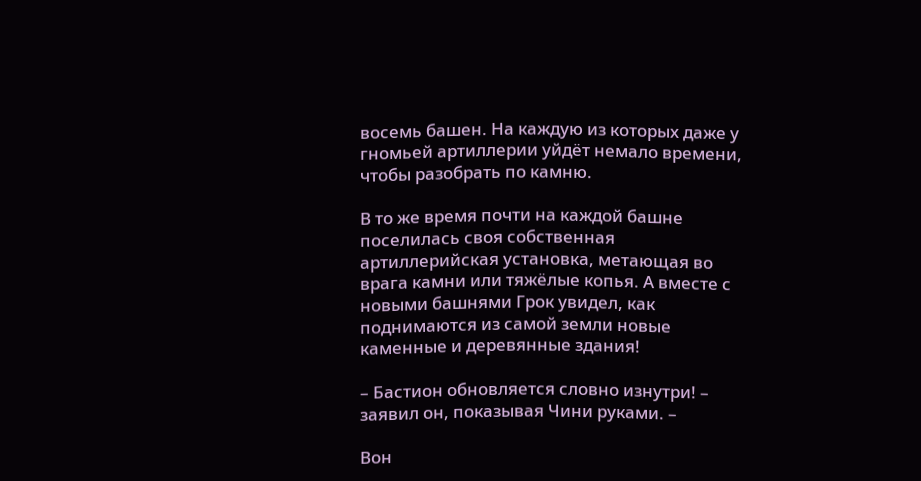восемь башен. На каждую из которых даже у гномьей артиллерии уйдёт немало времени, чтобы разобрать по камню.

В то же время почти на каждой башне поселилась своя собственная артиллерийская установка, метающая во врага камни или тяжёлые копья. А вместе с новыми башнями Грок увидел, как поднимаются из самой земли новые каменные и деревянные здания!

– Бастион обновляется словно изнутри! – заявил он, показывая Чини руками. –

Вон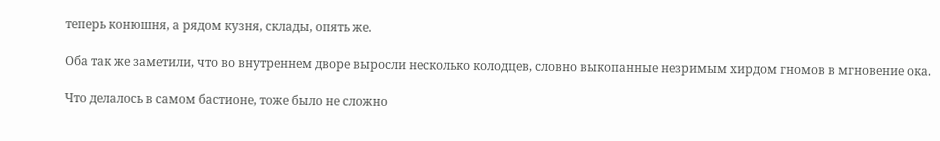теперь конюшня, а рядом кузня, склады, опять же.

Оба так же заметили, что во внутреннем дворе выросли несколько колодцев, словно выкопанные незримым хирдом гномов в мгновение ока.

Что делалось в самом бастионе, тоже было не сложно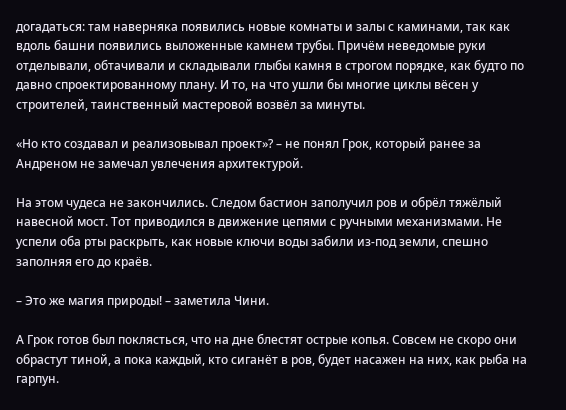догадаться: там наверняка появились новые комнаты и залы с каминами, так как вдоль башни появились выложенные камнем трубы. Причём неведомые руки отделывали, обтачивали и складывали глыбы камня в строгом порядке, как будто по давно спроектированному плану. И то, на что ушли бы многие циклы вёсен у строителей, таинственный мастеровой возвёл за минуты.

«Но кто создавал и реализовывал проект»? – не понял Грок, который ранее за Андреном не замечал увлечения архитектурой.

На этом чудеса не закончились. Следом бастион заполучил ров и обрёл тяжёлый навесной мост. Тот приводился в движение цепями с ручными механизмами. Не успели оба рты раскрыть, как новые ключи воды забили из-под земли, спешно заполняя его до краёв.

– Это же магия природы! – заметила Чини.

А Грок готов был поклясться, что на дне блестят острые копья. Совсем не скоро они обрастут тиной, а пока каждый, кто сиганёт в ров, будет насажен на них, как рыба на гарпун.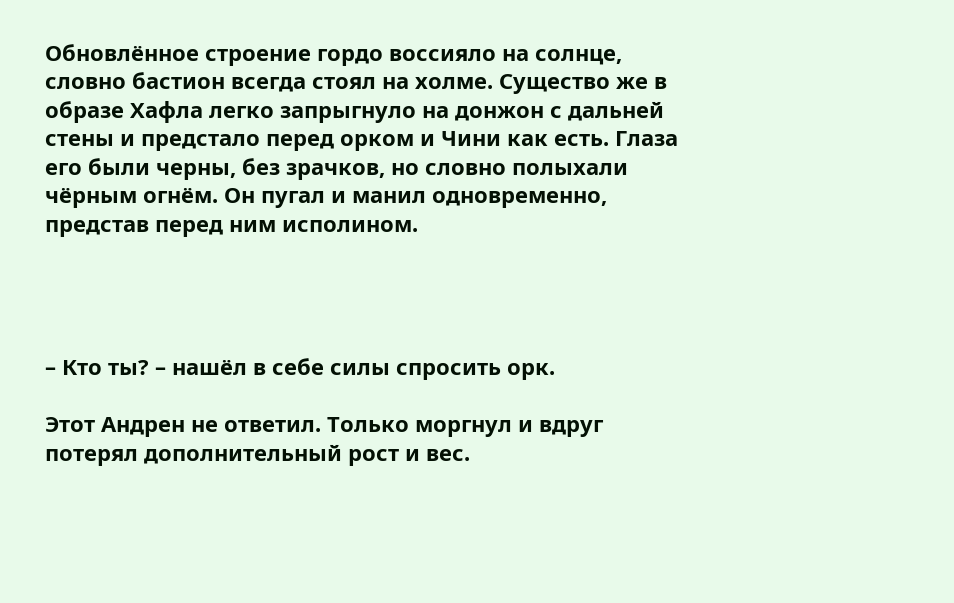Обновлённое строение гордо воссияло на солнце, словно бастион всегда стоял на холме. Существо же в образе Хафла легко запрыгнуло на донжон с дальней стены и предстало перед орком и Чини как есть. Глаза его были черны, без зрачков, но словно полыхали чёрным огнём. Он пугал и манил одновременно, представ перед ним исполином.




– Кто ты? – нашёл в себе силы спросить орк.

Этот Андрен не ответил. Только моргнул и вдруг потерял дополнительный рост и вес.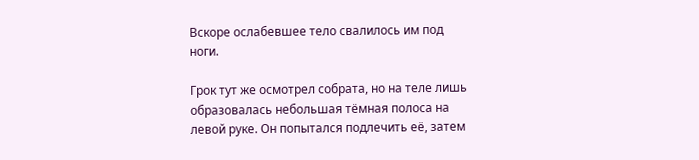Вскоре ослабевшее тело свалилось им под ноги.

Грок тут же осмотрел собрата, но на теле лишь образовалась небольшая тёмная полоса на левой руке. Он попытался подлечить её, затем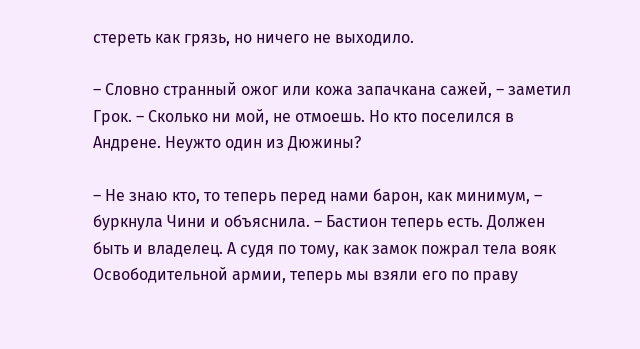стереть как грязь, но ничего не выходило.

– Словно странный ожог или кожа запачкана сажей, – заметил Грок. – Сколько ни мой, не отмоешь. Но кто поселился в Андрене. Неужто один из Дюжины?

– Не знаю кто, то теперь перед нами барон, как минимум, – буркнула Чини и объяснила. – Бастион теперь есть. Должен быть и владелец. А судя по тому, как замок пожрал тела вояк Освободительной армии, теперь мы взяли его по праву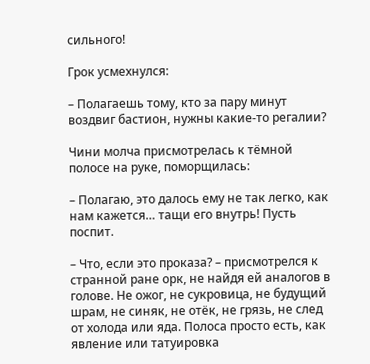сильного!

Грок усмехнулся:

– Полагаешь тому, кто за пару минут воздвиг бастион, нужны какие-то регалии?

Чини молча присмотрелась к тёмной полосе на руке, поморщилась:

– Полагаю, это далось ему не так легко, как нам кажется… тащи его внутрь! Пусть поспит.

– Что, если это проказа? – присмотрелся к странной ране орк, не найдя ей аналогов в голове. Не ожог, не сукровица, не будущий шрам, не синяк, не отёк, не грязь, не след от холода или яда. Полоса просто есть, как явление или татуировка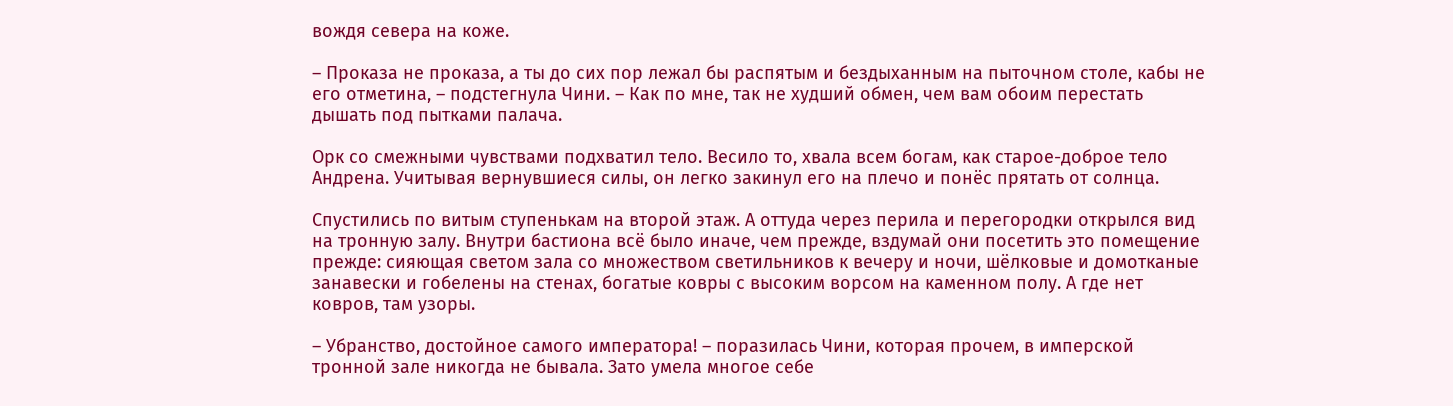вождя севера на коже.

– Проказа не проказа, а ты до сих пор лежал бы распятым и бездыханным на пыточном столе, кабы не его отметина, – подстегнула Чини. – Как по мне, так не худший обмен, чем вам обоим перестать дышать под пытками палача.

Орк со смежными чувствами подхватил тело. Весило то, хвала всем богам, как старое-доброе тело Андрена. Учитывая вернувшиеся силы, он легко закинул его на плечо и понёс прятать от солнца.

Спустились по витым ступенькам на второй этаж. А оттуда через перила и перегородки открылся вид на тронную залу. Внутри бастиона всё было иначе, чем прежде, вздумай они посетить это помещение прежде: сияющая светом зала со множеством светильников к вечеру и ночи, шёлковые и домотканые занавески и гобелены на стенах, богатые ковры с высоким ворсом на каменном полу. А где нет ковров, там узоры.

– Убранство, достойное самого императора! – поразилась Чини, которая прочем, в имперской тронной зале никогда не бывала. Зато умела многое себе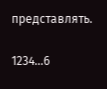представлять.

1234...6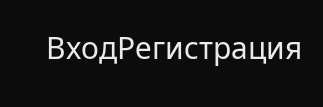ВходРегистрация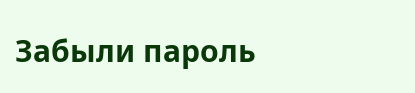Забыли пароль